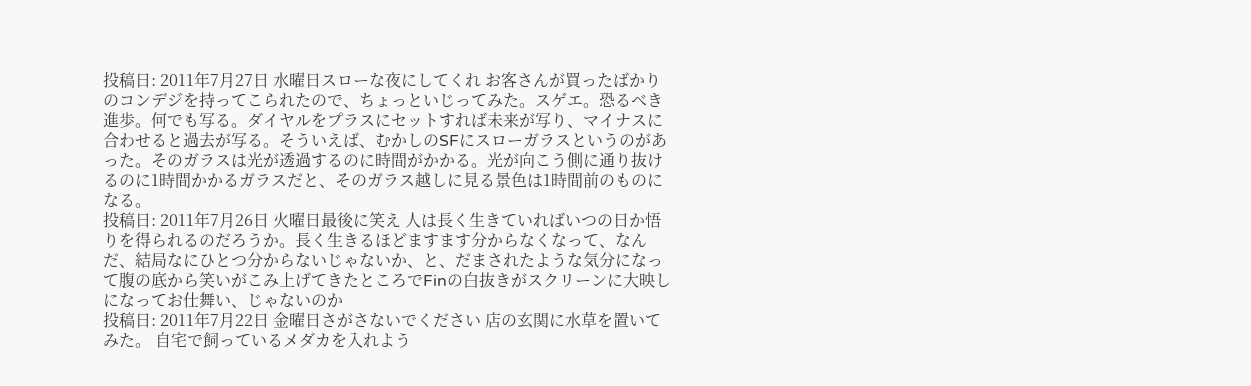投稿日: 2011年7月27日 水曜日スローな夜にしてくれ お客さんが買ったばかりのコンデジを持ってこられたので、ちょっといじってみた。スゲエ。恐るべき進歩。何でも写る。ダイヤルをプラスにセットすれば未来が写り、マイナスに合わせると過去が写る。そういえば、むかしのSFにスローガラスというのがあった。そのガラスは光が透過するのに時間がかかる。光が向こう側に通り抜けるのに1時間かかるガラスだと、そのガラス越しに見る景色は1時間前のものになる。
投稿日: 2011年7月26日 火曜日最後に笑え 人は長く生きていればいつの日か悟りを得られるのだろうか。長く生きるほどますます分からなくなって、なんだ、結局なにひとつ分からないじゃないか、と、だまされたような気分になって腹の底から笑いがこみ上げてきたところでFinの白抜きがスクリーンに大映しになってお仕舞い、じゃないのか
投稿日: 2011年7月22日 金曜日さがさないでください 店の玄関に水草を置いてみた。 自宅で飼っているメダカを入れよう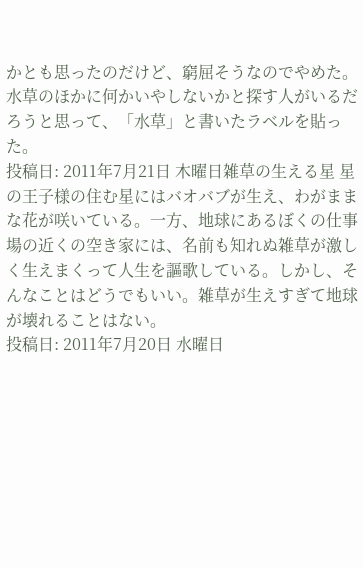かとも思ったのだけど、窮屈そうなのでやめた。水草のほかに何かいやしないかと探す人がいるだろうと思って、「水草」と書いたラベルを貼った。
投稿日: 2011年7月21日 木曜日雑草の生える星 星の王子様の住む星にはバオバブが生え、わがままな花が咲いている。一方、地球にあるぼくの仕事場の近くの空き家には、名前も知れぬ雑草が激しく生えまくって人生を謳歌している。しかし、そんなことはどうでもいい。雑草が生えすぎて地球が壊れることはない。
投稿日: 2011年7月20日 水曜日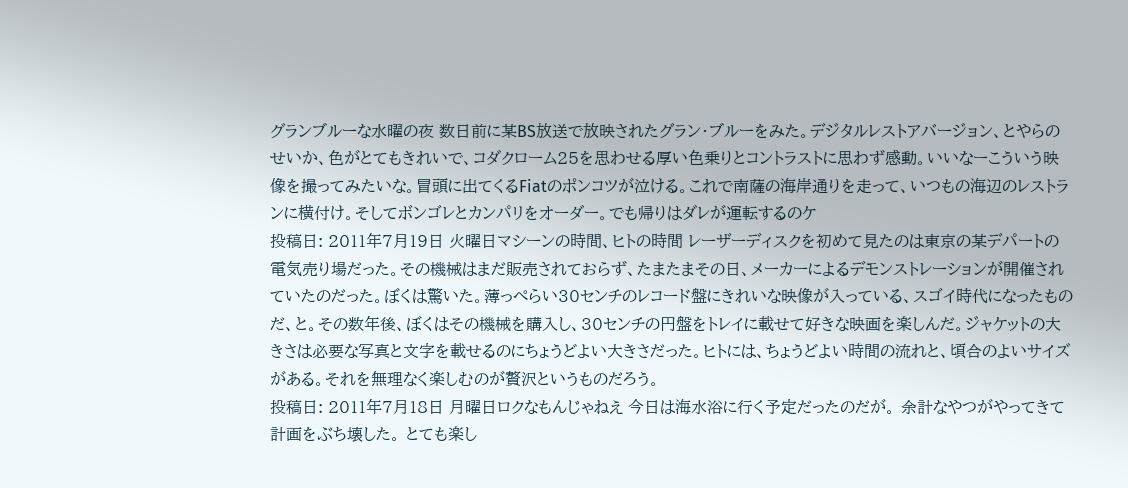グランブルーな水曜の夜 数日前に某BS放送で放映されたグラン・ブルーをみた。デジタルレストアバージョン、とやらのせいか、色がとてもきれいで、コダクローム25を思わせる厚い色乗りとコントラストに思わず感動。いいなーこういう映像を撮ってみたいな。冒頭に出てくるFiatのポンコツが泣ける。これで南薩の海岸通りを走って、いつもの海辺のレストランに横付け。そしてボンゴレとカンパリをオーダー。でも帰りはダレが運転するのケ
投稿日: 2011年7月19日 火曜日マシーンの時間、ヒトの時間 レーザーディスクを初めて見たのは東京の某デパートの電気売り場だった。その機械はまだ販売されておらず、たまたまその日、メーカーによるデモンストレーションが開催されていたのだった。ぼくは驚いた。薄っぺらい30センチのレコード盤にきれいな映像が入っている、スゴイ時代になったものだ、と。その数年後、ぼくはその機械を購入し、30センチの円盤をトレイに載せて好きな映画を楽しんだ。ジャケットの大きさは必要な写真と文字を載せるのにちょうどよい大きさだった。ヒトには、ちょうどよい時間の流れと、頃合のよいサイズがある。それを無理なく楽しむのが贅沢というものだろう。
投稿日: 2011年7月18日 月曜日ロクなもんじゃねえ 今日は海水浴に行く予定だったのだが。 余計なやつがやってきて計画をぶち壊した。 とても楽し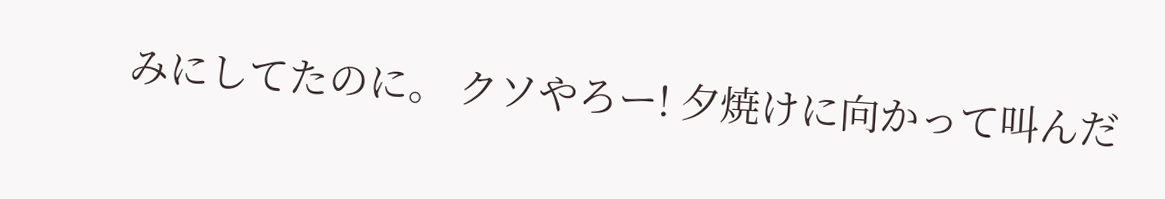みにしてたのに。 クソやろー! 夕焼けに向かって叫んだ